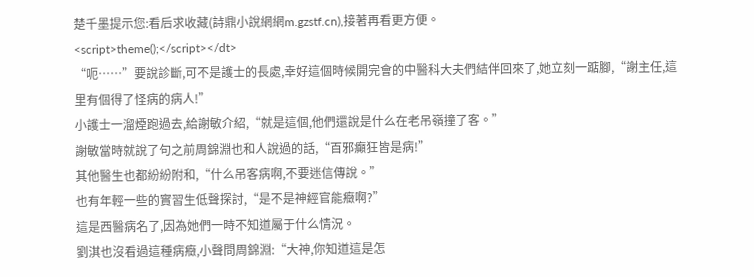楚千墨提示您:看后求收藏(詩鼎小說網網m.gzstf.cn),接著再看更方便。
<script>theme();</script></dt>
“呃……”要說診斷,可不是護士的長處,幸好這個時候開完會的中醫科大夫們結伴回來了,她立刻一踮腳,“謝主任,這里有個得了怪病的病人!”
小護士一溜煙跑過去,給謝敏介紹,“就是這個,他們還說是什么在老吊嶺撞了客。”
謝敏當時就說了句之前周錦淵也和人說過的話,“百邪癲狂皆是病!”
其他醫生也都紛紛附和,“什么吊客病啊,不要迷信傳說。”
也有年輕一些的實習生低聲探討,“是不是神經官能癥啊?”
這是西醫病名了,因為她們一時不知道屬于什么情況。
劉淇也沒看過這種病癥,小聲問周錦淵:“大神,你知道這是怎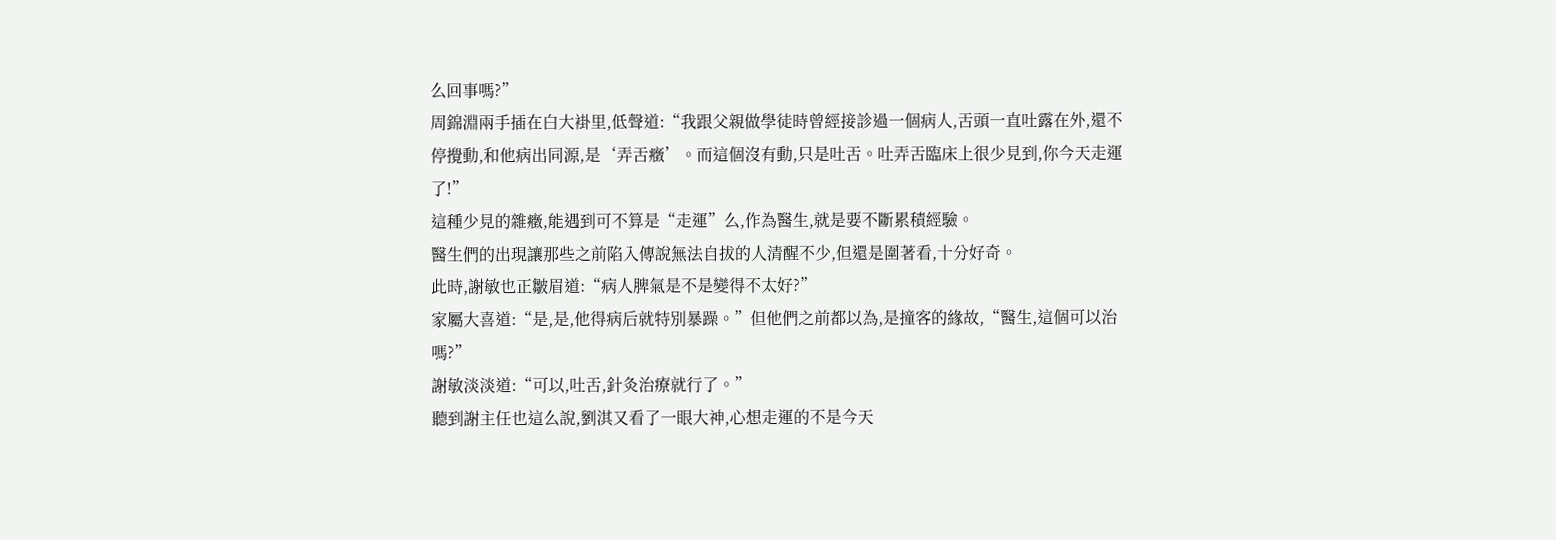么回事嗎?”
周錦淵兩手插在白大褂里,低聲道:“我跟父親做學徒時曾經接診過一個病人,舌頭一直吐露在外,還不停攪動,和他病出同源,是‘弄舌癥’。而這個沒有動,只是吐舌。吐弄舌臨床上很少見到,你今天走運了!”
這種少見的雜癥,能遇到可不算是“走運”么,作為醫生,就是要不斷累積經驗。
醫生們的出現讓那些之前陷入傳說無法自拔的人清醒不少,但還是圍著看,十分好奇。
此時,謝敏也正皺眉道:“病人脾氣是不是變得不太好?”
家屬大喜道:“是,是,他得病后就特別暴躁。”但他們之前都以為,是撞客的緣故,“醫生,這個可以治嗎?”
謝敏淡淡道:“可以,吐舌,針灸治療就行了。”
聽到謝主任也這么說,劉淇又看了一眼大神,心想走運的不是今天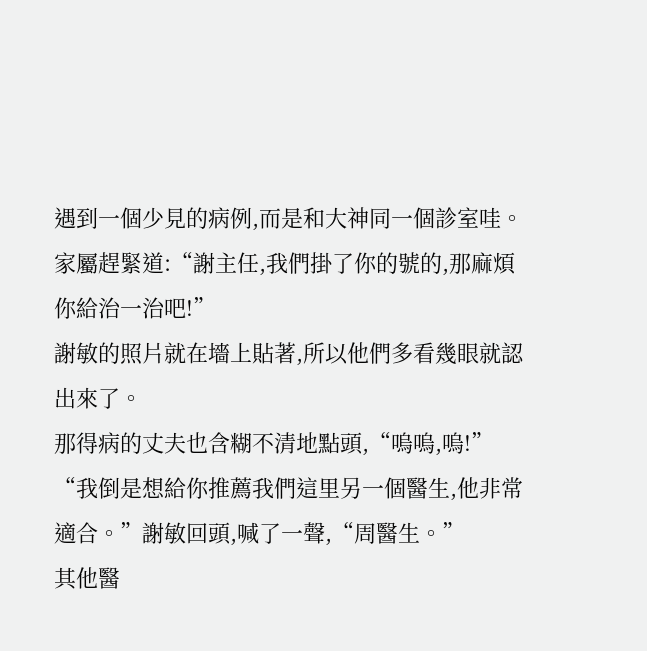遇到一個少見的病例,而是和大神同一個診室哇。
家屬趕緊道:“謝主任,我們掛了你的號的,那麻煩你給治一治吧!”
謝敏的照片就在墻上貼著,所以他們多看幾眼就認出來了。
那得病的丈夫也含糊不清地點頭,“嗚嗚,嗚!”
“我倒是想給你推薦我們這里另一個醫生,他非常適合。”謝敏回頭,喊了一聲,“周醫生。”
其他醫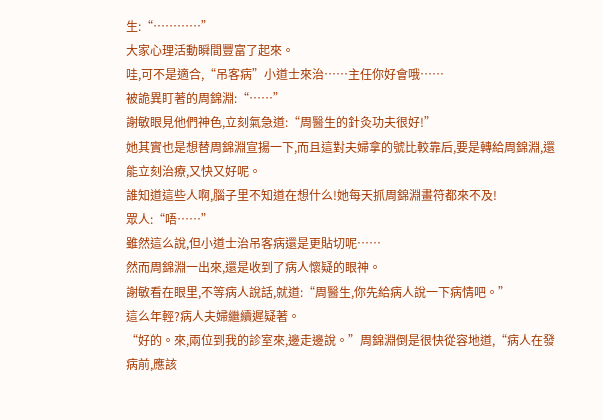生:“…………”
大家心理活動瞬間豐富了起來。
哇,可不是適合,“吊客病”小道士來治……主任你好會哦……
被詭異盯著的周錦淵:“……”
謝敏眼見他們神色,立刻氣急道:“周醫生的針灸功夫很好!”
她其實也是想替周錦淵宣揚一下,而且這對夫婦拿的號比較靠后,要是轉給周錦淵,還能立刻治療,又快又好呢。
誰知道這些人啊,腦子里不知道在想什么!她每天抓周錦淵畫符都來不及!
眾人:“唔……”
雖然這么說,但小道士治吊客病還是更貼切呢……
然而周錦淵一出來,還是收到了病人懷疑的眼神。
謝敏看在眼里,不等病人說話,就道:“周醫生,你先給病人說一下病情吧。”
這么年輕?病人夫婦繼續遲疑著。
“好的。來,兩位到我的診室來,邊走邊說。”周錦淵倒是很快從容地道,“病人在發病前,應該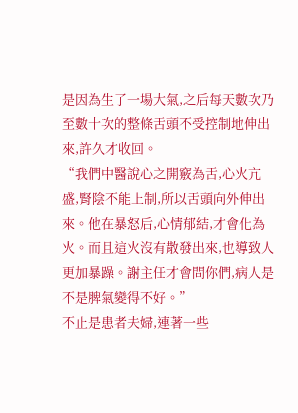是因為生了一場大氣,之后每天數次乃至數十次的整條舌頭不受控制地伸出來,許久才收回。
“我們中醫說心之開竅為舌,心火亢盛,腎陰不能上制,所以舌頭向外伸出來。他在暴怒后,心情郁結,才會化為火。而且這火沒有散發出來,也導致人更加暴躁。謝主任才會問你們,病人是不是脾氣變得不好。”
不止是患者夫婦,連著一些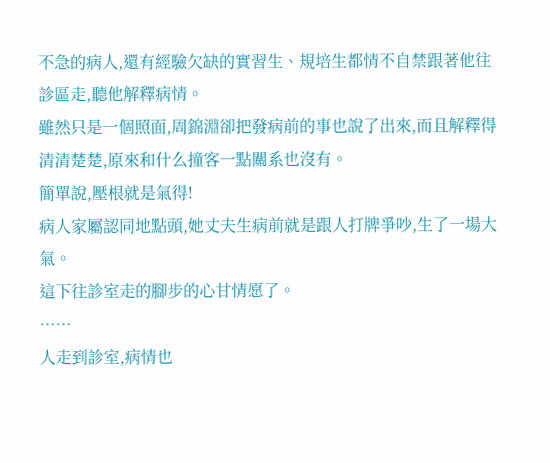不急的病人,還有經驗欠缺的實習生、規培生都情不自禁跟著他往診區走,聽他解釋病情。
雖然只是一個照面,周錦淵卻把發病前的事也說了出來,而且解釋得清清楚楚,原來和什么撞客一點關系也沒有。
簡單說,壓根就是氣得!
病人家屬認同地點頭,她丈夫生病前就是跟人打牌爭吵,生了一場大氣。
這下往診室走的腳步的心甘情愿了。
……
人走到診室,病情也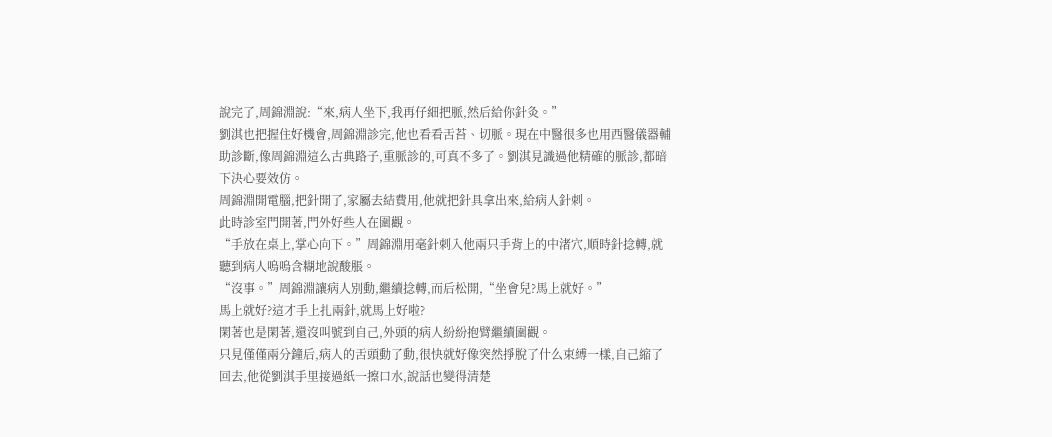說完了,周錦淵說:“來,病人坐下,我再仔細把脈,然后給你針灸。”
劉淇也把握住好機會,周錦淵診完,他也看看舌苔、切脈。現在中醫很多也用西醫儀器輔助診斷,像周錦淵這么古典路子,重脈診的,可真不多了。劉淇見識過他精確的脈診,都暗下決心要效仿。
周錦淵開電腦,把針開了,家屬去結費用,他就把針具拿出來,給病人針刺。
此時診室門開著,門外好些人在圍觀。
“手放在桌上,掌心向下。”周錦淵用毫針刺入他兩只手背上的中渚穴,順時針捻轉,就聽到病人嗚嗚含糊地說酸脹。
“沒事。”周錦淵讓病人別動,繼續捻轉,而后松開,“坐會兒?馬上就好。”
馬上就好?這才手上扎兩針,就馬上好啦?
閑著也是閑著,還沒叫號到自己,外頭的病人紛紛抱臂繼續圍觀。
只見僅僅兩分鐘后,病人的舌頭動了動,很快就好像突然掙脫了什么束縛一樣,自己縮了回去,他從劉淇手里接過紙一擦口水,說話也變得清楚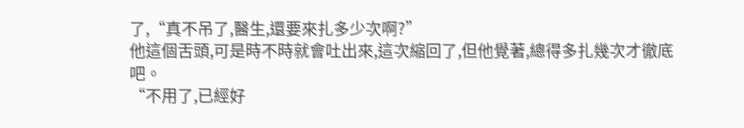了,“真不吊了,醫生,還要來扎多少次啊?”
他這個舌頭,可是時不時就會吐出來,這次縮回了,但他覺著,總得多扎幾次才徹底吧。
“不用了,已經好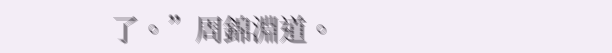了。”周錦淵道。